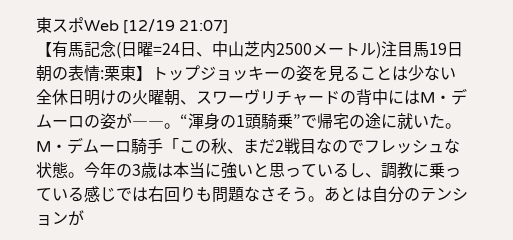東スポWeb [12/19 21:07]
【有馬記念(日曜=24日、中山芝内2500メートル)注目馬19日朝の表情:栗東】トップジョッキーの姿を見ることは少ない全休日明けの火曜朝、スワーヴリチャードの背中にはM・デムーロの姿が――。“渾身の1頭騎乗”で帰宅の途に就いた。
M・デムーロ騎手「この秋、まだ2戦目なのでフレッシュな状態。今年の3歳は本当に強いと思っているし、調教に乗っている感じでは右回りも問題なさそう。あとは自分のテンションが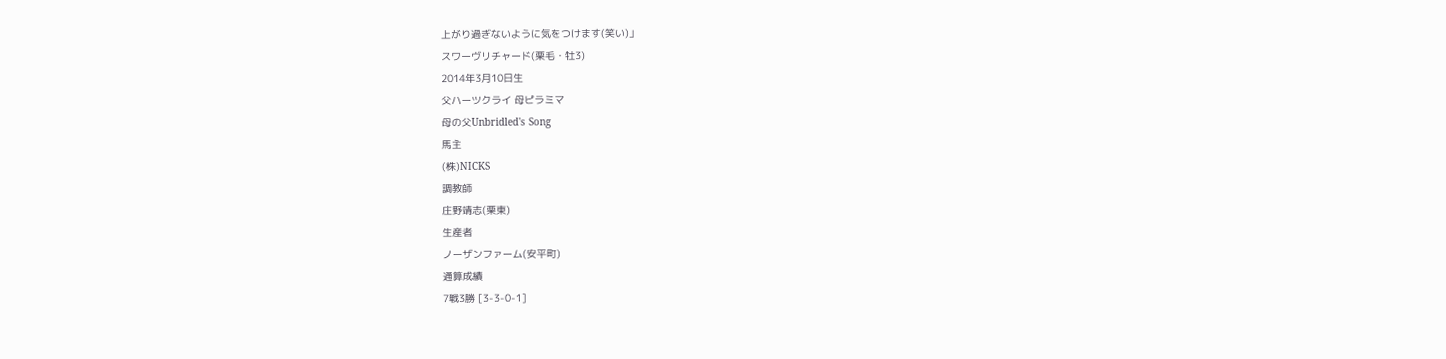上がり過ぎないように気をつけます(笑い)」
スワーヴリチャード(栗毛・牡3)
2014年3月10日生
父ハーツクライ 母ピラミマ
母の父Unbridled's Song
馬主
(株)NICKS
調教師
庄野靖志(栗東)
生産者
ノーザンファーム(安平町)
通算成績
7戦3勝 [3-3-0-1]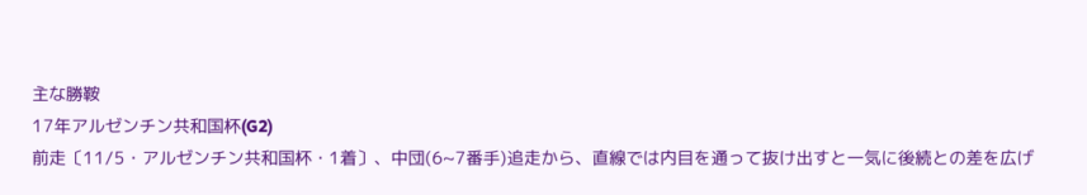主な勝鞍
17年アルゼンチン共和国杯(G2)
前走〔11/5・アルゼンチン共和国杯・1着〕、中団(6~7番手)追走から、直線では内目を通って抜け出すと一気に後続との差を広げ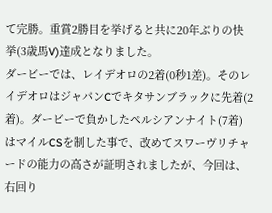て完勝。重賞2勝目を挙げると共に20年ぶりの快挙(3歳馬V)達成となりました。
ダービーでは、レイデオロの2着(0秒1差)。そのレイデオロはジャパンCでキタサンブラックに先着(2着)。ダービーで負かしたペルシアンナイト(7着)はマイルCSを制した事で、改めてスワーヴリチャードの能力の高さが証明されましたが、今回は、右回り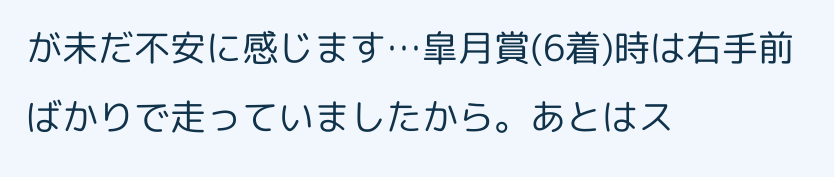が未だ不安に感じます…皐月賞(6着)時は右手前ばかりで走っていましたから。あとはス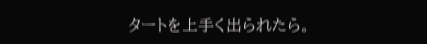タートを上手く出られたら。